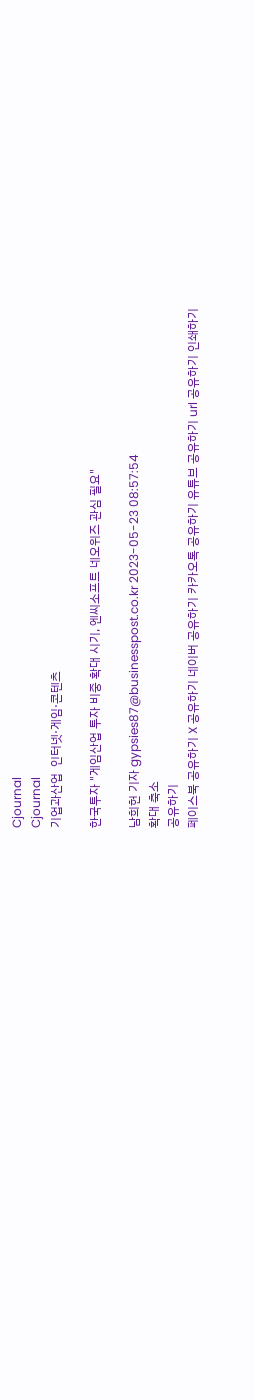Cjournal
Cjournal
기업과산업  인터넷·게임·콘텐츠

한국투자 "게임산업 투자 비중 확대 시기, 엔씨소프트 네오위즈 관심 필요"

남희헌 기자 gypsies87@businesspost.co.kr 2023-05-23 08:57:54
확대 축소
공유하기
페이스북 공유하기 X 공유하기 네이버 공유하기 카카오톡 공유하기 유튜브 공유하기 url 공유하기 인쇄하기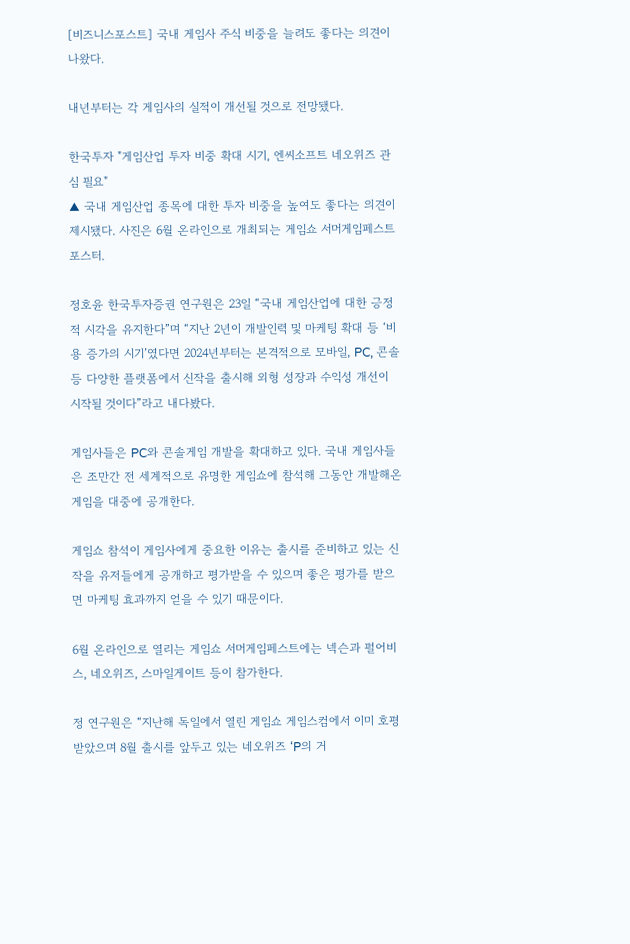[비즈니스포스트] 국내 게임사 주식 비중을 늘려도 좋다는 의견이 나왔다.

내년부터는 각 게임사의 실적이 개선될 것으로 전망됐다.

한국투자 "게임산업 투자 비중 확대 시기, 엔씨소프트 네오위즈 관심 필요"
▲ 국내 게임산업 종목에 대한 투자 비중을 높여도 좋다는 의견이 제시됐다. 사진은 6월 온라인으로 개최되는 게임쇼 서머게임페스트 포스터.

정호윤 한국투자증권 연구원은 23일 “국내 게임산업에 대한 긍정적 시각을 유지한다”며 “지난 2년이 개발인력 및 마케팅 확대 등 ‘비용 증가의 시기’였다면 2024년부터는 본격적으로 모바일, PC, 콘솔 등 다양한 플랫폼에서 신작을 출시해 외형 성장과 수익성 개선이 시작될 것이다”라고 내다봤다.

게임사들은 PC와 콘솔게임 개발을 확대하고 있다. 국내 게임사들은 조만간 전 세계적으로 유명한 게임쇼에 참석해 그동안 개발해온 게임을 대중에 공개한다.

게임쇼 참석이 게임사에게 중요한 이유는 출시를 준비하고 있는 신작을 유저들에게 공개하고 평가받을 수 있으며 좋은 평가를 받으면 마케팅 효과까지 얻을 수 있기 때문이다.

6월 온라인으로 열리는 게임쇼 서머게임페스트에는 넥슨과 펄어비스, 네오위즈, 스마일게이트 등이 참가한다.

정 연구원은 “지난해 독일에서 열린 게임쇼 게임스컴에서 이미 호평받았으며 8월 출시를 앞두고 있는 네오위즈 ‘P의 거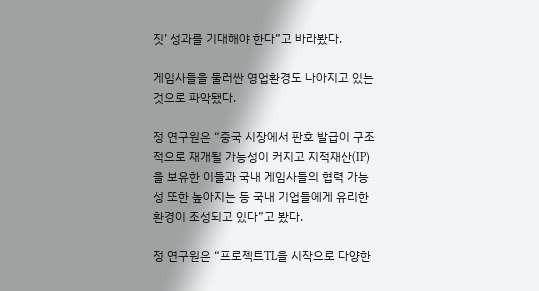짓’ 성과를 기대해야 한다”고 바라봤다.

게임사들을 둘러싼 영업환경도 나아지고 있는 것으로 파악됐다.

정 연구원은 “중국 시장에서 판호 발급이 구조적으로 재개될 가능성이 커지고 지적재산(IP)을 보유한 이들과 국내 게임사들의 협력 가능성 또한 높아지는 등 국내 기업들에게 유리한 환경이 조성되고 있다”고 봤다.

정 연구원은 “프로젝트TL을 시작으로 다양한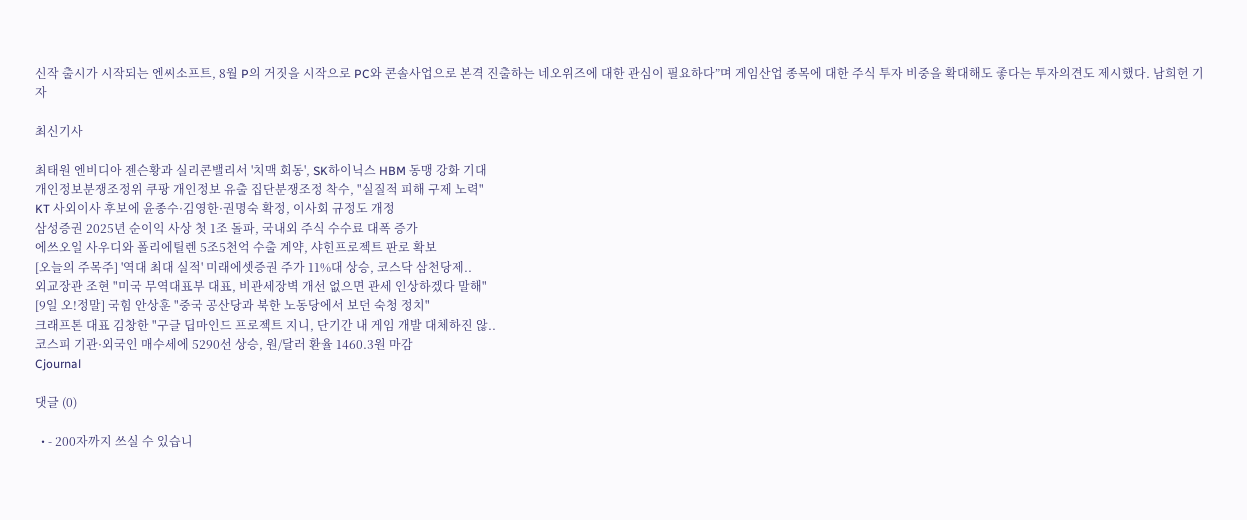신작 출시가 시작되는 엔씨소프트, 8월 P의 거짓을 시작으로 PC와 콘솔사업으로 본격 진출하는 네오위즈에 대한 관심이 필요하다”며 게임산업 종목에 대한 주식 투자 비중을 확대해도 좋다는 투자의견도 제시했다. 남희헌 기자

최신기사

최태원 엔비디아 젠슨황과 실리콘밸리서 '치맥 회동', SK하이닉스 HBM 동맹 강화 기대
개인정보분쟁조정위 쿠팡 개인정보 유출 집단분쟁조정 착수, "실질적 피해 구제 노력"
KT 사외이사 후보에 윤종수·김영한·권명숙 확정, 이사회 규정도 개정
삼성증권 2025년 순이익 사상 첫 1조 돌파, 국내외 주식 수수료 대폭 증가
에쓰오일 사우디와 폴리에틸렌 5조5천억 수출 계약, 샤힌프로젝트 판로 확보
[오늘의 주목주] '역대 최대 실적' 미래에셋증권 주가 11%대 상승, 코스닥 삼천당제..
외교장관 조현 "미국 무역대표부 대표, 비관세장벽 개선 없으면 관세 인상하겠다 말해"
[9일 오!정말] 국힘 안상훈 "중국 공산당과 북한 노동당에서 보던 숙청 정치"
크래프톤 대표 김창한 "구글 딥마인드 프로젝트 지니, 단기간 내 게임 개발 대체하진 않..
코스피 기관·외국인 매수세에 5290선 상승, 원/달러 환율 1460.3원 마감
Cjournal

댓글 (0)

  • - 200자까지 쓰실 수 있습니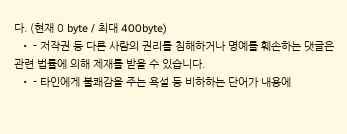다. (현재 0 byte / 최대 400byte)
  • - 저작권 등 다른 사람의 권리를 침해하거나 명예를 훼손하는 댓글은 관련 법률에 의해 제재를 받을 수 있습니다.
  • - 타인에게 불쾌감을 주는 욕설 등 비하하는 단어가 내용에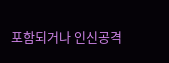포함되거나 인신공격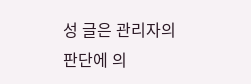성 글은 관리자의 판단에 의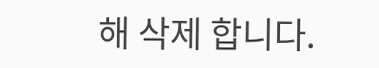해 삭제 합니다.